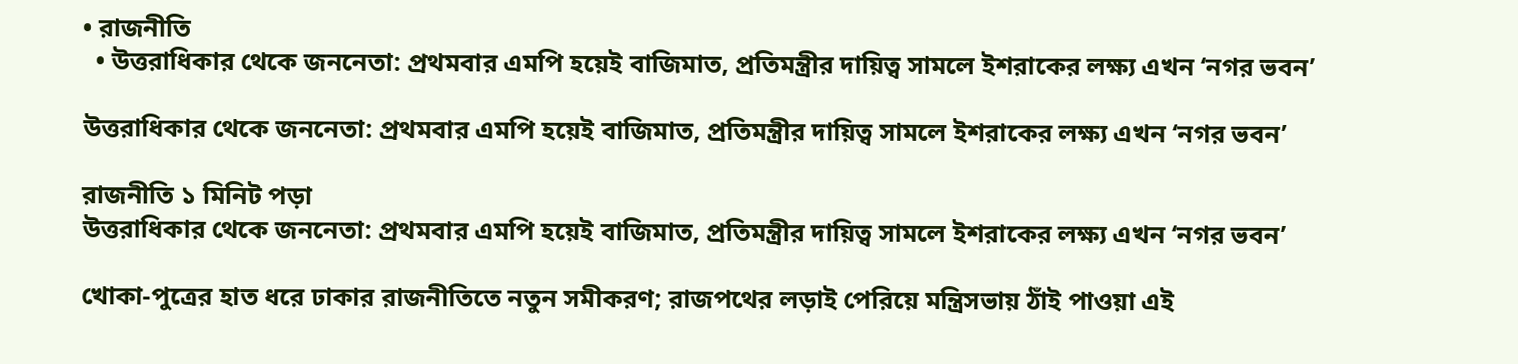• রাজনীতি
  • উত্তরাধিকার থেকে জননেতা: প্রথমবার এমপি হয়েই বাজিমাত, প্রতিমন্ত্রীর দায়িত্ব সামলে ইশরাকের লক্ষ্য এখন ‘নগর ভবন’

উত্তরাধিকার থেকে জননেতা: প্রথমবার এমপি হয়েই বাজিমাত, প্রতিমন্ত্রীর দায়িত্ব সামলে ইশরাকের লক্ষ্য এখন ‘নগর ভবন’

রাজনীতি ১ মিনিট পড়া
উত্তরাধিকার থেকে জননেতা: প্রথমবার এমপি হয়েই বাজিমাত, প্রতিমন্ত্রীর দায়িত্ব সামলে ইশরাকের লক্ষ্য এখন ‘নগর ভবন’

খোকা-পুত্রের হাত ধরে ঢাকার রাজনীতিতে নতুন সমীকরণ; রাজপথের লড়াই পেরিয়ে মন্ত্রিসভায় ঠাঁই পাওয়া এই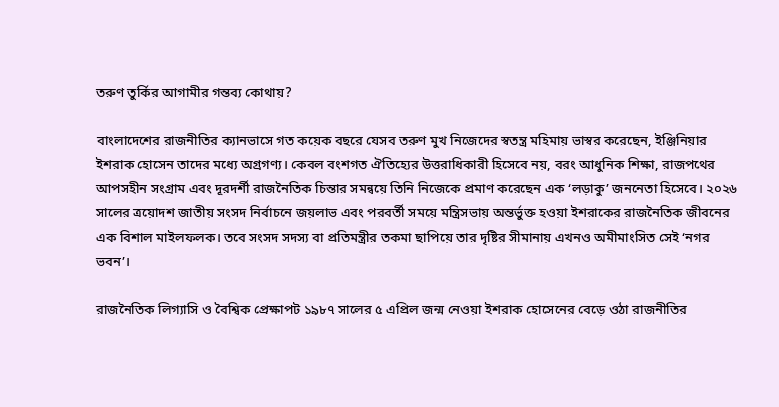তরুণ তুর্কির আগামীর গন্তব্য কোথায়?

বাংলাদেশের রাজনীতির ক্যানভাসে গত কয়েক বছরে যেসব তরুণ মুখ নিজেদের স্বতন্ত্র মহিমায় ভাস্বর করেছেন, ইঞ্জিনিয়ার ইশরাক হোসেন তাদের মধ্যে অগ্রগণ্য। কেবল বংশগত ঐতিহ্যের উত্তরাধিকারী হিসেবে নয়, বরং আধুনিক শিক্ষা, রাজপথের আপসহীন সংগ্রাম এবং দূরদর্শী রাজনৈতিক চিন্তার সমন্বয়ে তিনি নিজেকে প্রমাণ করেছেন এক ‘লড়াকু’ জননেতা হিসেবে। ২০২৬ সালের ত্রয়োদশ জাতীয় সংসদ নির্বাচনে জয়লাভ এবং পরবর্তী সময়ে মন্ত্রিসভায় অন্তর্ভুক্ত হওয়া ইশরাকের রাজনৈতিক জীবনের এক বিশাল মাইলফলক। তবে সংসদ সদস্য বা প্রতিমন্ত্রীর তকমা ছাপিয়ে তার দৃষ্টির সীমানায় এখনও অমীমাংসিত সেই ‘নগর ভবন’।

রাজনৈতিক লিগ্যাসি ও বৈশ্বিক প্রেক্ষাপট ১৯৮৭ সালের ৫ এপ্রিল জন্ম নেওয়া ইশরাক হোসেনের বেড়ে ওঠা রাজনীতির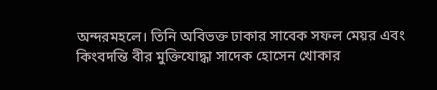অন্দরমহলে। তিনি অবিভক্ত ঢাকার সাবেক সফল মেয়র এবং কিংবদন্তি বীর মুক্তিযোদ্ধা সাদেক হোসেন খোকার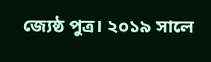জ্যেষ্ঠ পুত্র। ২০১৯ সালে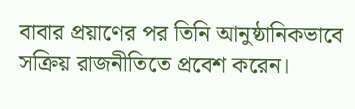বাবার প্রয়াণের পর তিনি আনুষ্ঠানিকভাবে সক্রিয় রাজনীতিতে প্রবেশ করেন।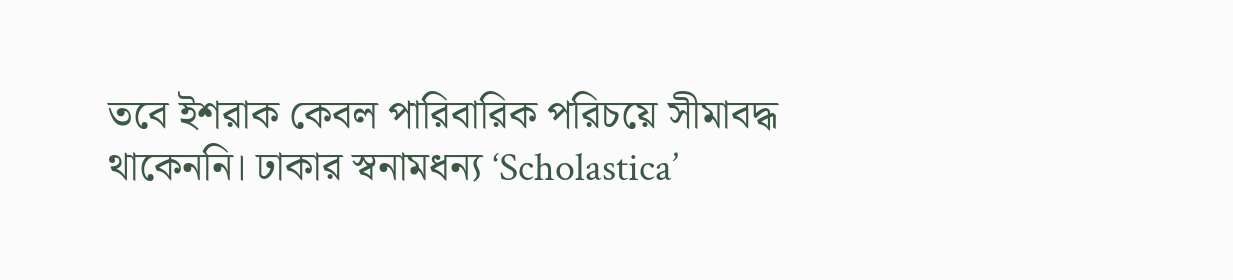তবে ইশরাক কেবল পারিবারিক পরিচয়ে সীমাবদ্ধ থাকেননি। ঢাকার স্বনামধন্য ‘Scholastica’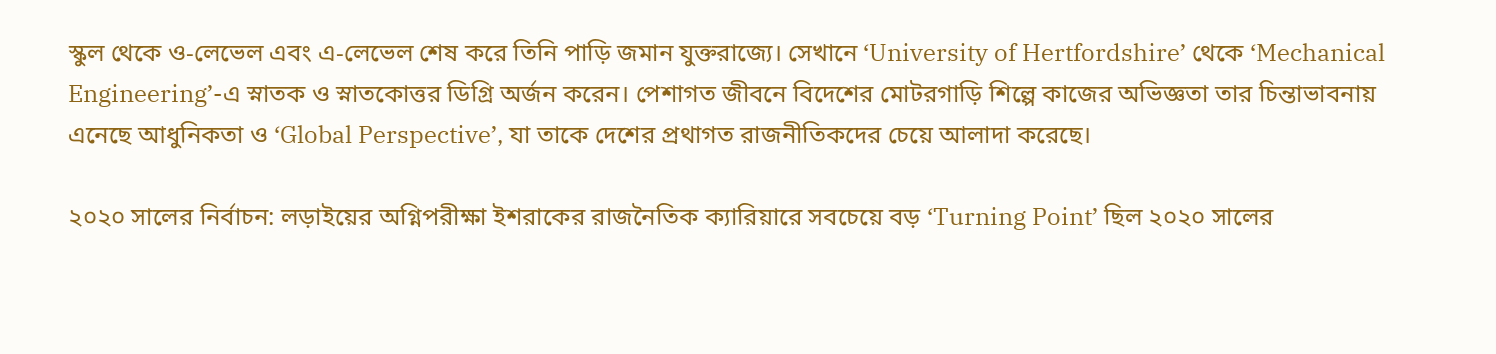স্কুল থেকে ও-লেভেল এবং এ-লেভেল শেষ করে তিনি পাড়ি জমান যুক্তরাজ্যে। সেখানে ‘University of Hertfordshire’ থেকে ‘Mechanical Engineering’-এ স্নাতক ও স্নাতকোত্তর ডিগ্রি অর্জন করেন। পেশাগত জীবনে বিদেশের মোটরগাড়ি শিল্পে কাজের অভিজ্ঞতা তার চিন্তাভাবনায় এনেছে আধুনিকতা ও ‘Global Perspective’, যা তাকে দেশের প্রথাগত রাজনীতিকদের চেয়ে আলাদা করেছে।

২০২০ সালের নির্বাচন: লড়াইয়ের অগ্নিপরীক্ষা ইশরাকের রাজনৈতিক ক্যারিয়ারে সবচেয়ে বড় ‘Turning Point’ ছিল ২০২০ সালের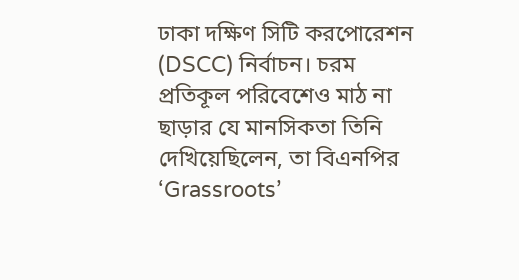ঢাকা দক্ষিণ সিটি করপোরেশন (DSCC) নির্বাচন। চরম প্রতিকূল পরিবেশেও মাঠ না ছাড়ার যে মানসিকতা তিনি দেখিয়েছিলেন, তা বিএনপির ‘Grassroots’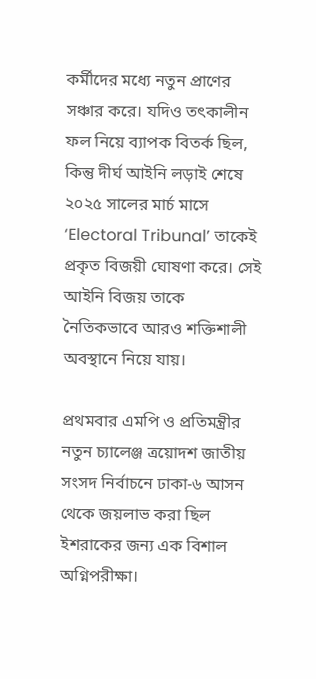কর্মীদের মধ্যে নতুন প্রাণের সঞ্চার করে। যদিও তৎকালীন ফল নিয়ে ব্যাপক বিতর্ক ছিল, কিন্তু দীর্ঘ আইনি লড়াই শেষে ২০২৫ সালের মার্চ মাসে ‘Electoral Tribunal’ তাকেই প্রকৃত বিজয়ী ঘোষণা করে। সেই আইনি বিজয় তাকে নৈতিকভাবে আরও শক্তিশালী অবস্থানে নিয়ে যায়।

প্রথমবার এমপি ও প্রতিমন্ত্রীর নতুন চ্যালেঞ্জ ত্রয়োদশ জাতীয় সংসদ নির্বাচনে ঢাকা-৬ আসন থেকে জয়লাভ করা ছিল ইশরাকের জন্য এক বিশাল অগ্নিপরীক্ষা।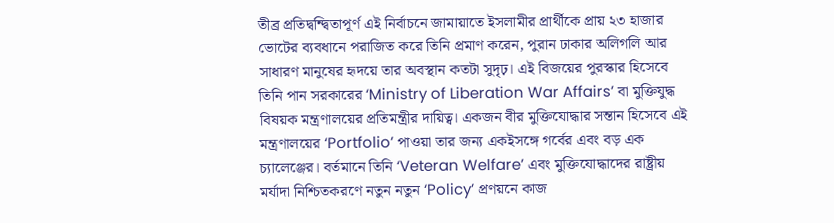তীব্র প্রতিদ্বন্দ্বিতাপূর্ণ এই নির্বাচনে জামায়াতে ইসলামীর প্রার্থীকে প্রায় ২৩ হাজার ভোটের ব্যবধানে পরাজিত করে তিনি প্রমাণ করেন, পুরান ঢাকার অলিগলি আর সাধারণ মানুষের হৃদয়ে তার অবস্থান কতটা সুদৃঢ়। এই বিজয়ের পুরস্কার হিসেবে তিনি পান সরকারের ‘Ministry of Liberation War Affairs’ বা মুক্তিযুদ্ধ বিষয়ক মন্ত্রণালয়ের প্রতিমন্ত্রীর দায়িত্ব। একজন বীর মুক্তিযোদ্ধার সন্তান হিসেবে এই মন্ত্রণালয়ের ‘Portfolio’ পাওয়া তার জন্য একইসঙ্গে গর্বের এবং বড় এক চ্যালেঞ্জের। বর্তমানে তিনি ‘Veteran Welfare’ এবং মুক্তিযোদ্ধাদের রাষ্ট্রীয় মর্যাদা নিশ্চিতকরণে নতুন নতুন ‘Policy’ প্রণয়নে কাজ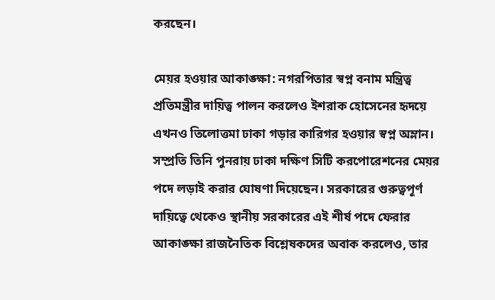করছেন।

মেয়র হওয়ার আকাঙ্ক্ষা: নগরপিতার স্বপ্ন বনাম মন্ত্রিত্ব প্রতিমন্ত্রীর দায়িত্ব পালন করলেও ইশরাক হোসেনের হৃদয়ে এখনও তিলোত্তমা ঢাকা গড়ার কারিগর হওয়ার স্বপ্ন অম্লান। সম্প্রতি তিনি পুনরায় ঢাকা দক্ষিণ সিটি করপোরেশনের মেয়র পদে লড়াই করার ঘোষণা দিয়েছেন। সরকারের গুরুত্বপূর্ণ দায়িত্বে থেকেও স্থানীয় সরকারের এই শীর্ষ পদে ফেরার আকাঙ্ক্ষা রাজনৈতিক বিশ্লেষকদের অবাক করলেও, তার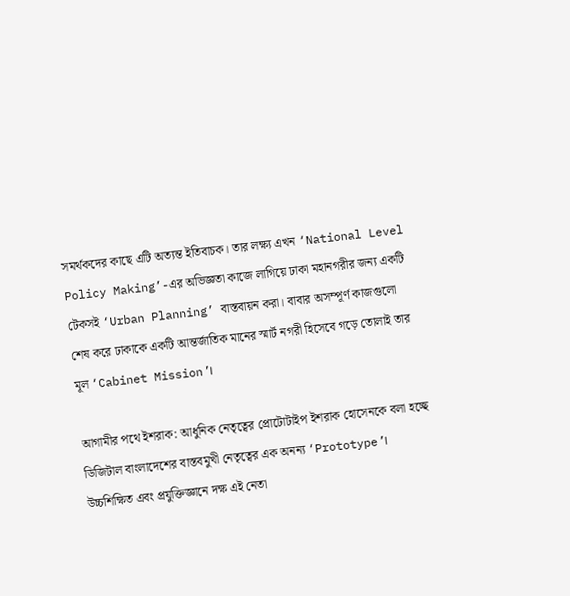সমর্থকদের কাছে এটি অত্যন্ত ইতিবাচক। তার লক্ষ্য এখন ‘National Level Policy Making’-এর অভিজ্ঞতা কাজে লাগিয়ে ঢাকা মহানগরীর জন্য একটি টেকসই ‘Urban Planning’ বাস্তবায়ন করা। বাবার অসম্পূর্ণ কাজগুলো শেষ করে ঢাকাকে একটি আন্তর্জাতিক মানের স্মার্ট নগরী হিসেবে গড়ে তোলাই তার মূল ‘Cabinet Mission’।

আগামীর পথে ইশরাক: আধুনিক নেতৃত্বের প্রোটোটাইপ ইশরাক হোসেনকে বলা হচ্ছে ডিজিটাল বাংলাদেশের বাস্তবমুখী নেতৃত্বের এক অনন্য ‘Prototype’। উচ্চশিক্ষিত এবং প্রযুক্তিজ্ঞানে দক্ষ এই নেতা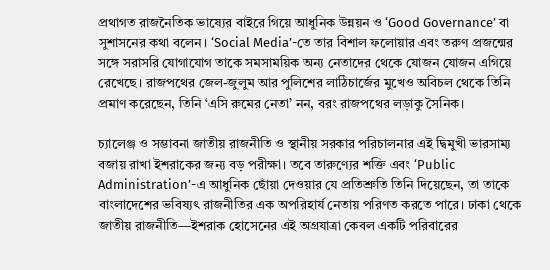প্রথাগত রাজনৈতিক ভাষ্যের বাইরে গিয়ে আধুনিক উন্নয়ন ও ‘Good Governance’ বা সুশাসনের কথা বলেন। ‘Social Media’-তে তার বিশাল ফলোয়ার এবং তরুণ প্রজন্মের সঙ্গে সরাসরি যোগাযোগ তাকে সমসাময়িক অন্য নেতাদের থেকে যোজন যোজন এগিয়ে রেখেছে। রাজপথের জেল-জুলুম আর পুলিশের লাঠিচার্জের মুখেও অবিচল থেকে তিনি প্রমাণ করেছেন, তিনি ‘এসি রুমের নেতা’ নন, বরং রাজপথের লড়াকু সৈনিক।

চ্যালেঞ্জ ও সম্ভাবনা জাতীয় রাজনীতি ও স্থানীয় সরকার পরিচালনার এই দ্বিমুখী ভারসাম্য বজায় রাখা ইশরাকের জন্য বড় পরীক্ষা। তবে তারুণ্যের শক্তি এবং ‘Public Administration’-এ আধুনিক ছোঁয়া দেওয়ার যে প্রতিশ্রুতি তিনি দিয়েছেন, তা তাকে বাংলাদেশের ভবিষ্যৎ রাজনীতির এক অপরিহার্য নেতায় পরিণত করতে পারে। ঢাকা থেকে জাতীয় রাজনীতি—ইশরাক হোসেনের এই অগ্রযাত্রা কেবল একটি পরিবারের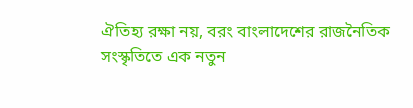ঐতিহ্য রক্ষা নয়, বরং বাংলাদেশের রাজনৈতিক সংস্কৃতিতে এক নতুন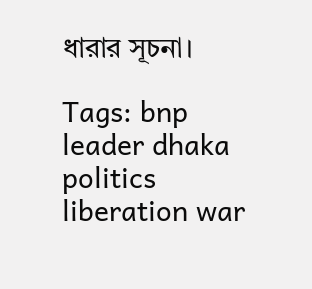ধারার সূচনা।

Tags: bnp leader dhaka politics liberation war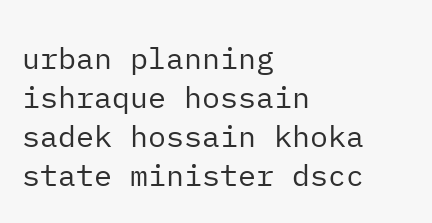urban planning ishraque hossain sadek hossain khoka state minister dscc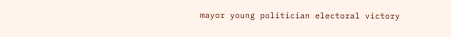mayor young politician electoral victory